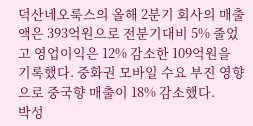덕산네오룩스의 올해 2분기 회사의 매출액은 393억원으로 전분기대비 5% 줄었고 영업이익은 12% 감소한 109억원을 기록했다. 중화권 모바일 수요 부진 영향으로 중국향 매출이 18% 감소했다.
박성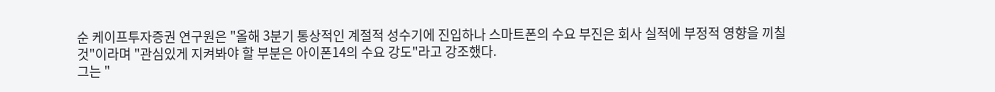순 케이프투자증권 연구원은 "올해 3분기 통상적인 계절적 성수기에 진입하나 스마트폰의 수요 부진은 회사 실적에 부정적 영향을 끼칠 것"이라며 "관심있게 지켜봐야 할 부분은 아이폰14의 수요 강도"라고 강조했다.
그는 "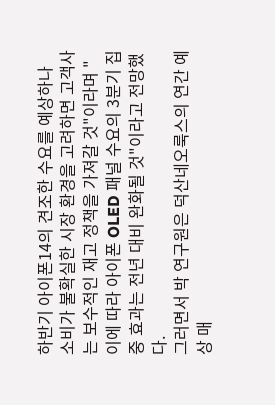하반기 아이폰14의 견조한 수요를 예상하나 소비가 불확실한 시장 환경을 고려하면 고객사는 보수적인 재고 정책을 가져갈 것"이라며 "이에 따라 아이폰 OLED 패널 수요의 3분기 집중 효과는 전년 대비 완화될 것"이라고 전망했다.
그러면서 박 연구원은 덕산네오룩스의 연간 예상 매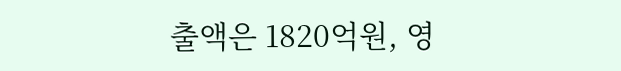출액은 1820억원, 영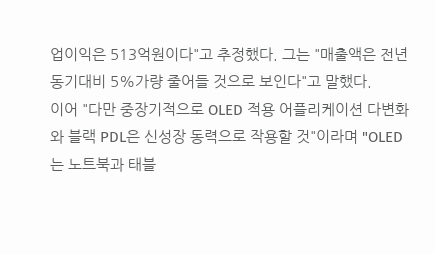업이익은 513억원이다"고 추정했다. 그는 "매출액은 전년동기대비 5%가량 줄어들 것으로 보인다"고 말했다.
이어 "다만 중장기적으로 OLED 적용 어플리케이션 다변화와 블랙 PDL은 신성장 동력으로 작용할 것"이라며 "OLED는 노트북과 태블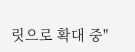릿으로 확대 중"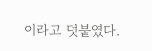이라고 덧붙였다.